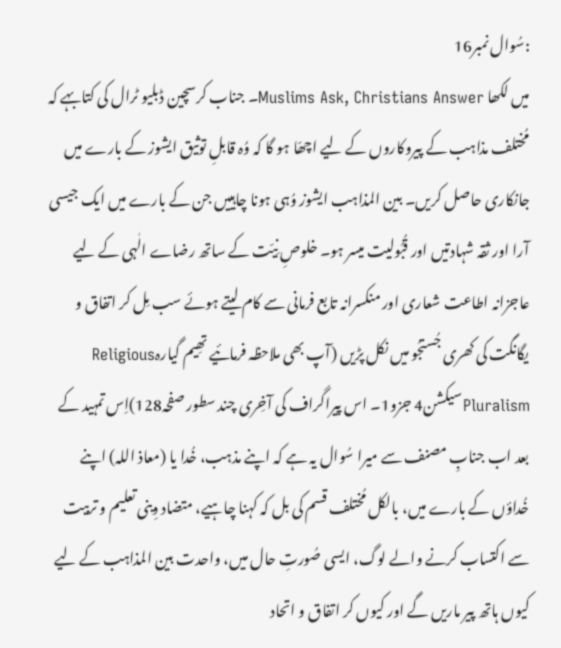:سُوال نمبر16
میں لکھا Muslims Ask, Christians Answer۔ جناب کرسچین ڈبلیو ٹرال کی کتابہے کہ مُختلف مذاہب کے پیروکاروں کے لیے اچھّا ہو گا کہ وُہ قابلِ توثیق ایشوز کے بارے میں جانکاری حاصل کریں۔ بین المذاہب ایشوز وُہی ہونا چاہییں جن کے بارے میں ایک جیسی آرا اور ثقہ شہادتیں اور قُبُولیت میسر ہو۔ خلوصِ نِیّت کے ساتھ رضاے الٰہی کے لیے عاجزانہ اطاعت شعاری اور منکسرانہ تابع فرمانی سے کام لیتے ہوئے سب مِل کر اتفاق و یگانگت کی کھری جُستجُو میں نکل پڑیں (آپ بھی ملاحظہ فرمائیے تھِیم گیارہReligious Pluralismسیکشن4 جزو1۔ اس پیراگراف کی آخِری چند سطور صفحہ128)اِس تمہید کے بعد اب جنابِ مصنف سے میرا سُوال یہ ہے کہ اپنے مذہب، خُدا یا (معاذ اللہ) اپنے خُداؤں کے بارے میں، بالکل مُختلف قسم کی بل کہ کہنا چاہیے، متضاد دِینی تعلیم و تربیت سے اکتساب کرنے والے لوگ، ایسی صُورتِ حال میں، واحدت بین المذاہب کے لیے کیوں ہاتھ پیر ماریں گے اور کیوں کر اتفاق و اتحاد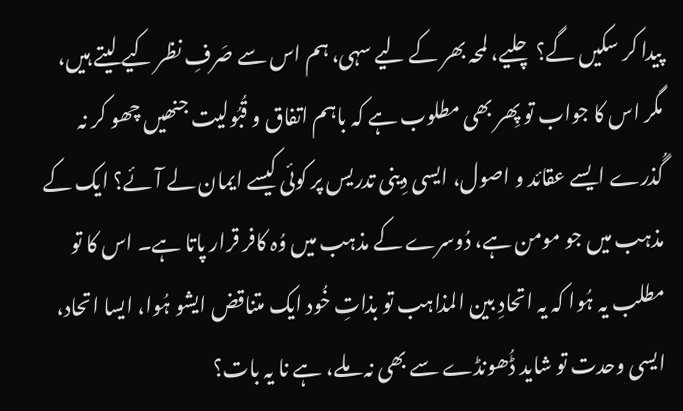پیدا کر سکیں گے؟ چلیے، لمحہ بھر کے لیے سہی، ہم اس سے صَرفِ نظر کیے لیتے ہیں، مگر اس کا جواب تو پِھر بھی مطلوب ہے کہ باہم اتفاق و قُبُولیت جنھیں چھو کر نہ گُذرے ایسے عقائد و اصول، ایسی دِینی تدریس پر کوئی کیسے ایمان لے آئے؟ ایک کے مذہب میں جو مومن ہے، دُوسرے کے مذہب میں وُہ کافر قرار پاتا ہے۔ اس کا تو مطلب یہ ہُوا کہ یہ اتحادِ بین المذاہب تو بذاتِ خُود ایک متناقض ایشو ہُوا، ایسا اتحاد، ایسی وحدت تو شاید ڈُھونڈے سے بھی نہ ملے، ہے نا یہ بات؟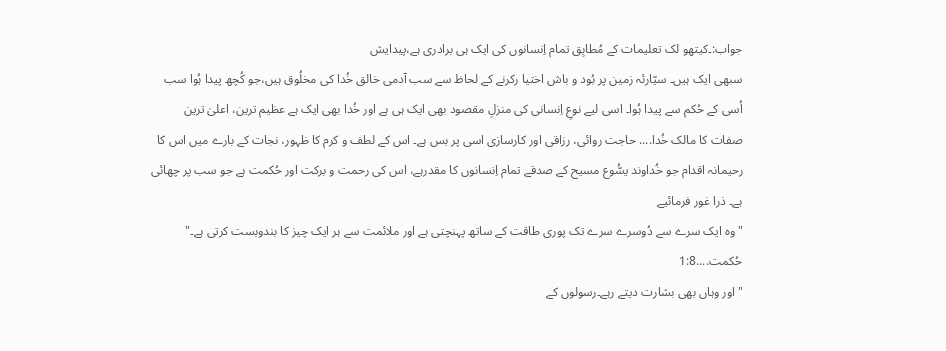جواب:۔کیتھو لک تعلیمات کے مُطابِق تمام اِنسانوں کی ایک ہی برادری ہے،پیدایش
سبھی ایک ہیں۔ سیّارئہ زمین پر بُود و باش اختیا رکرنے کے لحاظ سے سب آدمی خالق خُدا کی مخلُوق ہیں،جو کُچھ پیدا ہُوا سب اُسی کے حُکم سے پیدا ہُوا۔ اسی لیے نوعِ اِنسانی کی منزلِ مقصود بھی ایک ہی ہے اور خُدا بھی ایک ہے عظیم ترین، اعلیٰ ترین صفات کا مالک خُدا.... حاجت روائی، رزاقی اور کارسازی اسی پر بس ہے۔ اس کے لطف و کرم کا ظہور، نجات کے بارے میں اس کا رحیمانہ اقدام جو خُداوند یسُّوع مسیح کے صدقے تمام اِنسانوں کا مقدرہے، اس کی رحمت و برکت اور حُکمت ہے جو سب پر چھائی ہے۔ ذرا غور فرمائیے
"وہ ایک سرے سے دُوسرے سرے تک پوری طاقت کے ساتھ پہنچتی ہے اور ملائمت سے ہر ایک چیز کا بندوبست کرتی ہے۔" حُکمت....1:8
"اور وہاں بھی بشارت دیتے رہے۔رسولوں کے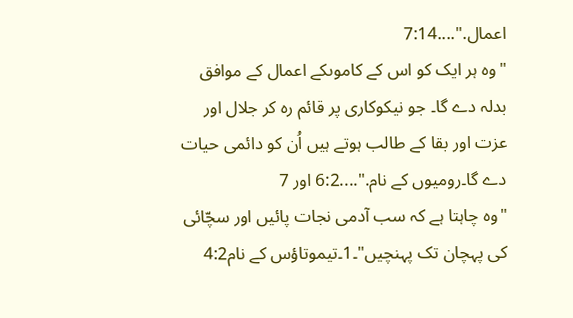اعمال."....7:14
"وہ ہر ایک کو اس کے کاموںکے اعمال کے موافق بدلہ دے گا۔ جو نیکوکاری پر قائم رہ کر جلال اور عزت اور بقا کے طالب ہوتے ہیں اُن کو دائمی حیات دے گا۔رومیوں کے نام."....6:2 اور 7
"وہ چاہتا ہے کہ سب آدمی نجات پائیں اور سچّائی کی پہچان تک پہنچیں"۔1۔تیموتاؤس کے نام4:2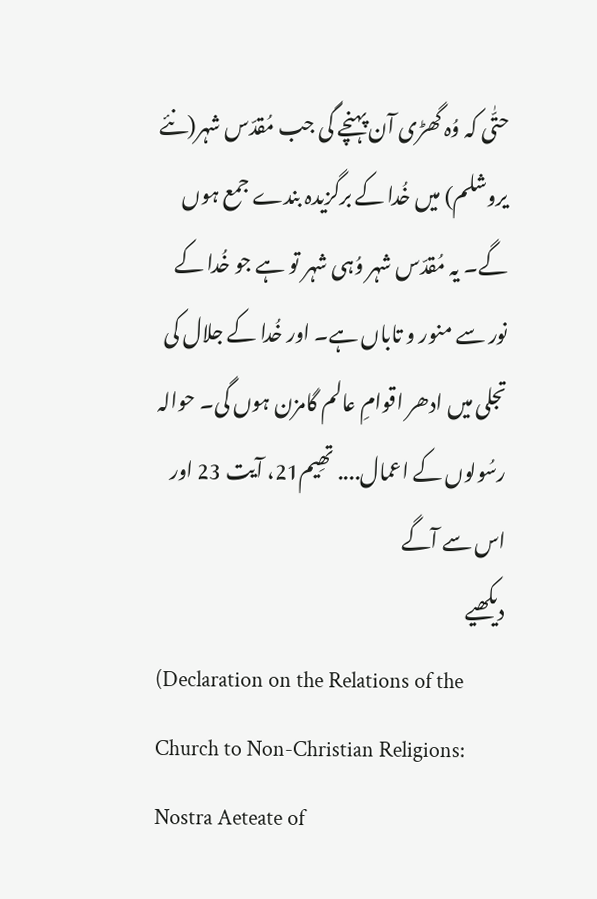حتّٰی کہ وُہ گھڑی آن پہنچے گی جب مُقدّس شہر(نئے یروشلم) میں خُدا کے برگزیدہ بندے جمع ہوں گے۔ یہ مُقدّس شہر وُہی شہر تو ہے جو خُدا کے نور سے منور و تاباں ہے۔ اور خُدا کے جلال کی تجلی میں ادھر اقوامِ عالم گامزن ہوں گی۔ حوالہ رسُولوں کے اعمال.... تھِیم21، آیت 23 اور اس سے آگے
دیکھیے
(Declaration on the Relations of the Church to Non-Christian Religions: Nostra Aeteate of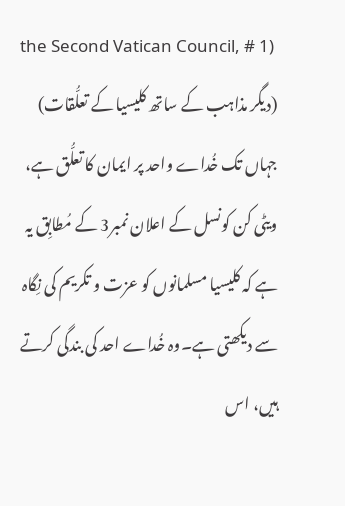the Second Vatican Council, # 1)
(دیگر مذاہب کے ساتھ کلیسیا کے تعلُّقات)
جہاں تک خُداے واحد پر ایمان کا تعلُّق ہے، ویٹی کن کونسل کے اعلان نمبر3 کے مُطابِق یہ ہے کہ کلیسیا مسلمانوں کو عزت و تکریم کی نِگاہ سے دیکھتی ہے۔وہ خُداے احد کی بندگی کرتے ہیں، اس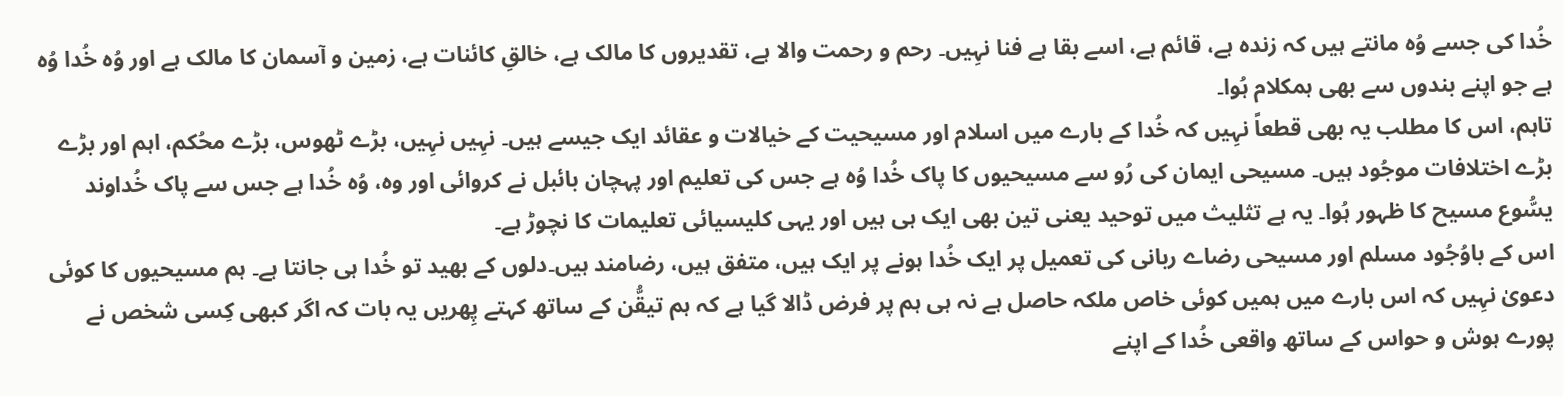خُدا کی جسے وُہ مانتے ہیں کہ زندہ ہے، قائم ہے، اسے بقا ہے فنا نہِیں۔ رحم و رحمت والا ہے، تقدیروں کا مالک ہے، خالقِ کائنات ہے، زمین و آسمان کا مالک ہے اور وُہ خُدا وُہ ہے جو اپنے بندوں سے بھی ہمکلام ہُوا۔
تاہم، اس کا مطلب یہ بھی قطعاً نہِیں کہ خُدا کے بارے میں اسلام اور مسیحیت کے خیالات و عقائد ایک جیسے ہیں۔ نہِیں نہِیں، بڑے ٹھوس، بڑے محُکم، اہم اور بڑے بڑے اختلافات موجُود ہیں۔ مسیحی ایمان کی رُو سے مسیحیوں کا پاک خُدا وُہ ہے جس کی تعلیم اور پہچان بائبل نے کروائی اور وہ، وُہ خُدا ہے جس سے پاک خُداوند یسُّوع مسیح کا ظہور ہُوا۔ یہ ہے تثلیث میں توحید یعنی تین بھی ایک ہی ہیں اور یہی کلیسیائی تعلیمات کا نچوڑ ہے۔
اس کے باوُجُود مسلم اور مسیحی رضاے ربانی کی تعمیل پر ایک خُدا ہونے پر ایک ہیں، متفق ہیں، رضامند ہیں۔دلوں کے بھید تو خُدا ہی جانتا ہے۔ ہم مسیحیوں کا کوئی دعویٰ نہِیں کہ اس بارے میں ہمیں کوئی خاص ملکہ حاصل ہے نہ ہی ہم پر فرض ڈالا گیا ہے کہ ہم تیقُّن کے ساتھ کہتے پِھریں یہ بات کہ اگر کبھی کِسی شخص نے پورے ہوش و حواس کے ساتھ واقعی خُدا کے اپنے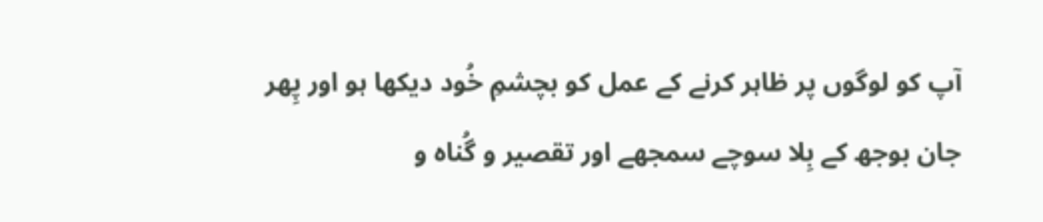آپ کو لوگوں پر ظاہر کرنے کے عمل کو بچشمِ خُود دیکھا ہو اور پِھر جان بوجھ کے بِلا سوچے سمجھے اور تقصیر و گُناہ و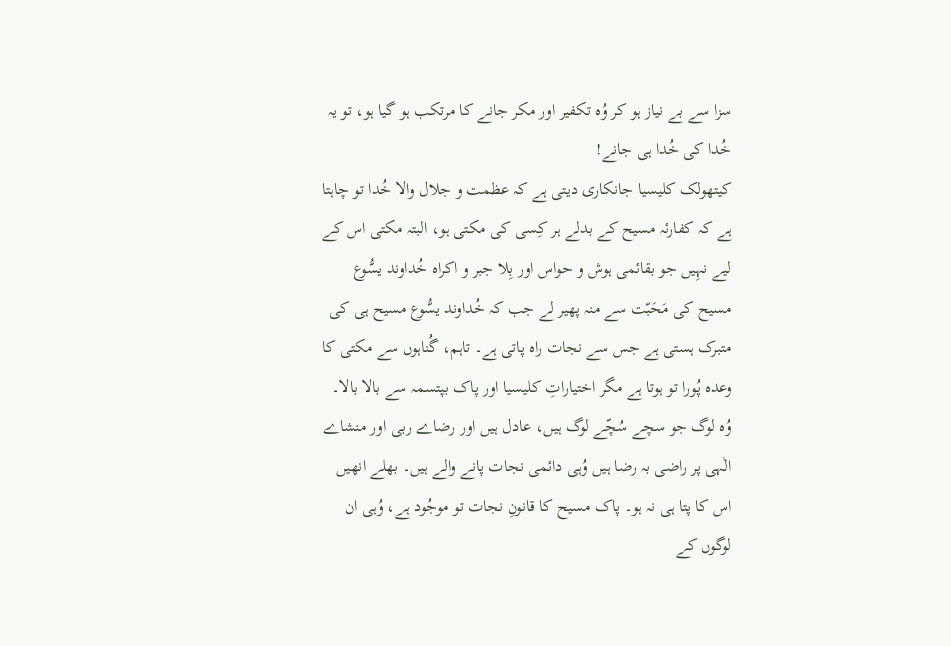سزا سے بے نیاز ہو کر وُہ تکفیر اور مکر جانے کا مرتکب ہو گیا ہو، تو یہ خُدا کی خُدا ہی جانے!
کیتھولک کلیسیا جانکاری دیتی ہے کہ عظمت و جلال والا خُدا تو چاہتا ہے کہ کفارئہ مسیح کے بدلے ہر کِسی کی مکتی ہو، البتہ مکتی اس کے لیے نہِیں جو بقائمی ہوش و حواس اور بِلا جبر و اکراہ خُداوند یسُّوع مسیح کی مَحَبّت سے منہ پھیر لے جب کہ خُداوند یسُّوع مسیح ہی کی متبرک ہستی ہے جس سے نجات راہ پاتی ہے۔ تاہم، گُناہوں سے مکتی کا وعدہ پُورا تو ہوتا ہے مگر اختیاراتِ کلیسیا اور پاک بپتسمہ سے بالا بالا۔ وُہ لوگ جو سچے سُچّے لوگ ہیں، عادل ہیں اور رضاے ربی اور منشاے الٰہی پر راضی بہ رضا ہیں وُہی دائمی نجات پانے والے ہیں۔ بھلے انھیں اس کا پتا ہی نہ ہو۔ پاک مسیح کا قانونِ نجات تو موجُود ہے، وُہی ان لوگوں کے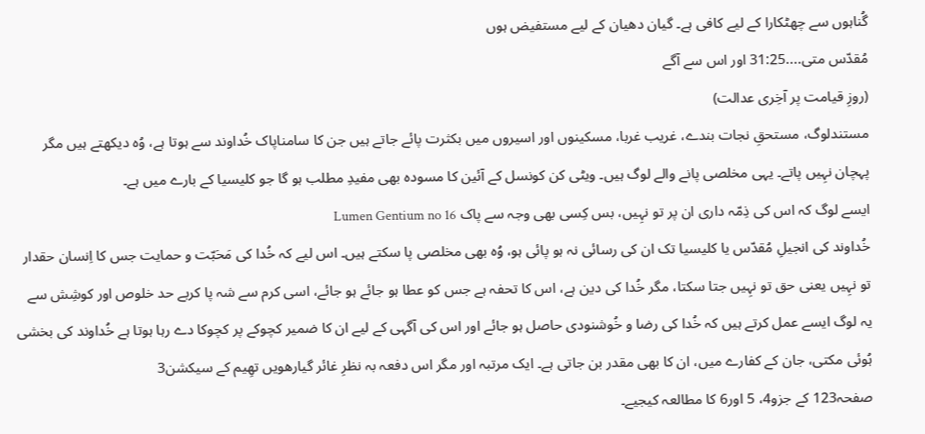گُناہوں سے چھٹکارا کے لیے کافی ہے۔ گیان دھیان کے لیے مستفیض ہوں
مُقدّس متی....31:25 اور اس سے آگے
(روزِ قیامت پر آخِری عدالت)
مستندلوگ، مستحقِ نجات بندے، غریب غربا، مسکینوں اور اسیروں میں بکثرت پائے جاتے ہیں جن کا سامناپاک خُداوند سے ہوتا ہے، وُہ دیکھتے ہیں مگر پہچان نہِیں پاتے۔ یہی مخلصی پانے والے لوگ ہیں۔ ویٹی کن کونسل کے آئین کا مسودہ بھی مفیدِ مطلب ہو گا جو کلیسیا کے بارے میں ہے۔
ایسے لوگ کہ اس کی ذِمّہ داری ان پر تو نہِیں، بس کِسی بھی وجہ سے پاک Lumen Gentium no 16
خُداوند کی انجیلِ مُقدّس یا کلیسیا تک ان کی رسائی نہ ہو پائی ہو، وُہ بھی مخلصی پا سکتے ہیں۔ اس لیے کہ خُدا کی مَحَبّت و حمایت جس کا اِنسان حقدار تو نہِیں یعنی حق تو نہِیں جتا سکتا، مگر خُدا کی دین ہے، اس کا تحفہ ہے جس کو عطا ہو جائے ہو جائے، اسی کرم سے شہ پا کربے حد خلوص اور کوشِش سے یہ لوگ ایسے عمل کرتے ہیں کہ خُدا کی رضا و خُوشنودی حاصل ہو جائے اور اس کی آگہی کے لیے ان کا ضمیر کچوکے پر کچوکا دے رہا ہوتا ہے خُداوند کی بخشی ہُوئی مکتی، جان کے کفارے میں، ان کا بھی مقدر بن جاتی ہے۔ ایک مرتبہ اور مگر اس دفعہ بہ نظرِ غائر گیارھویں تھِیم کے سیکشن3
صفحہ123 کے جزو4، 5 اور6 کا مطالعہ کیجیے۔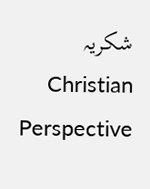شکریہ Christian Perspective